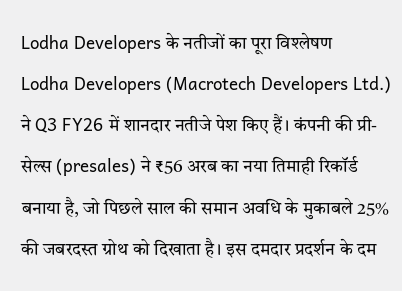Lodha Developers के नतीजों का पूरा विश्लेषण
Lodha Developers (Macrotech Developers Ltd.) ने Q3 FY26 में शानदार नतीजे पेश किए हैं। कंपनी की प्री-सेल्स (presales) ने ₹56 अरब का नया तिमाही रिकॉर्ड बनाया है, जो पिछले साल की समान अवधि के मुकाबले 25% की जबरदस्त ग्रोथ को दिखाता है। इस दमदार प्रदर्शन के दम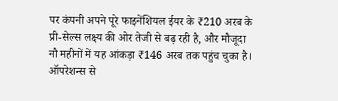पर कंपनी अपने पूरे फाइनेंशियल ईयर के ₹210 अरब के प्री-सेल्स लक्ष्य की ओर तेजी से बढ़ रही है, और मौजूदा नौ महीनों में यह आंकड़ा ₹146 अरब तक पहुंच चुका है।
ऑपरेशन्स से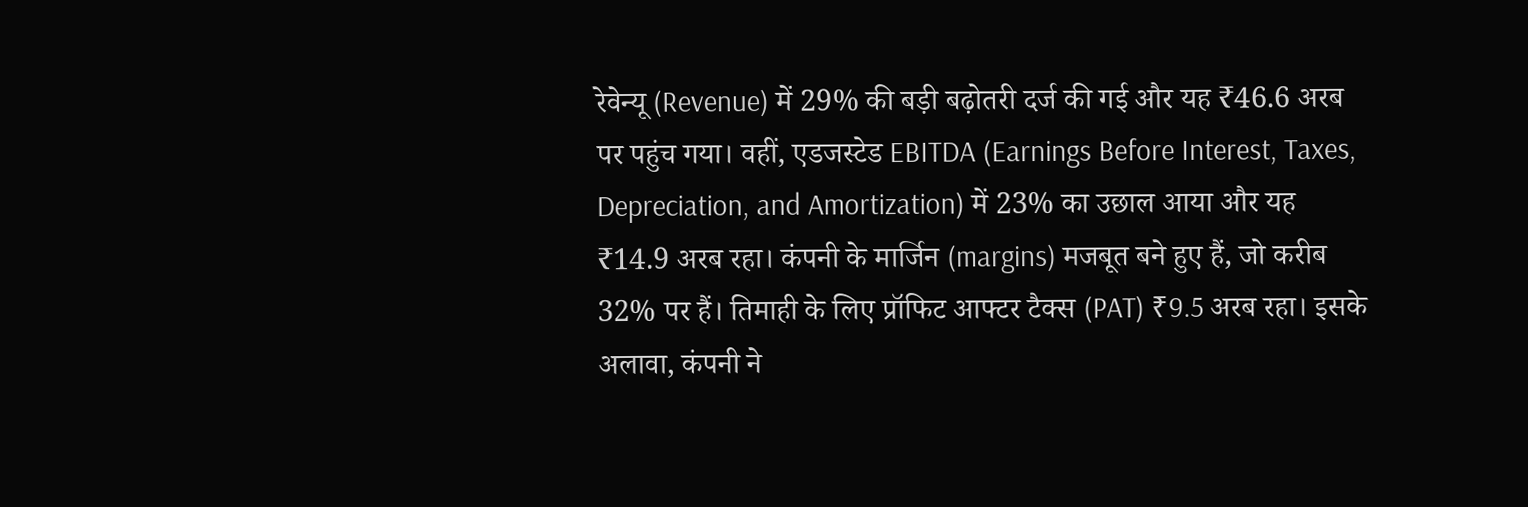रेवेन्यू (Revenue) में 29% की बड़ी बढ़ोतरी दर्ज की गई और यह ₹46.6 अरब पर पहुंच गया। वहीं, एडजस्टेड EBITDA (Earnings Before Interest, Taxes, Depreciation, and Amortization) में 23% का उछाल आया और यह ₹14.9 अरब रहा। कंपनी के मार्जिन (margins) मजबूत बने हुए हैं, जो करीब 32% पर हैं। तिमाही के लिए प्रॉफिट आफ्टर टैक्स (PAT) ₹9.5 अरब रहा। इसके अलावा, कंपनी ने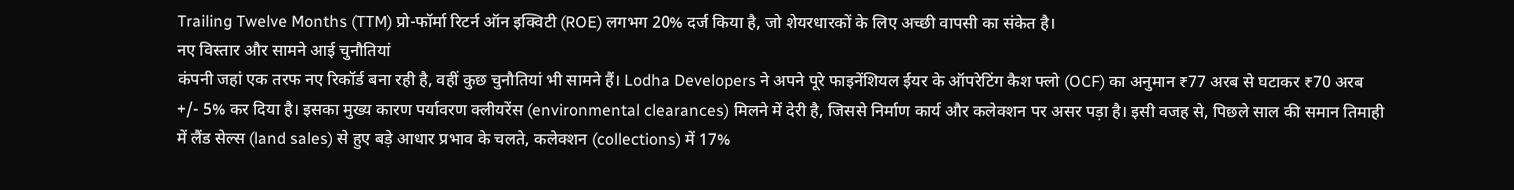Trailing Twelve Months (TTM) प्रो-फॉर्मा रिटर्न ऑन इक्विटी (ROE) लगभग 20% दर्ज किया है, जो शेयरधारकों के लिए अच्छी वापसी का संकेत है।
नए विस्तार और सामने आई चुनौतियां
कंपनी जहां एक तरफ नए रिकॉर्ड बना रही है, वहीं कुछ चुनौतियां भी सामने हैं। Lodha Developers ने अपने पूरे फाइनेंशियल ईयर के ऑपरेटिंग कैश फ्लो (OCF) का अनुमान ₹77 अरब से घटाकर ₹70 अरब +/- 5% कर दिया है। इसका मुख्य कारण पर्यावरण क्लीयरेंस (environmental clearances) मिलने में देरी है, जिससे निर्माण कार्य और कलेक्शन पर असर पड़ा है। इसी वजह से, पिछले साल की समान तिमाही में लैंड सेल्स (land sales) से हुए बड़े आधार प्रभाव के चलते, कलेक्शन (collections) में 17%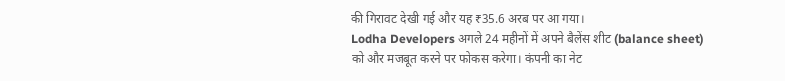की गिरावट देखी गई और यह ₹35.6 अरब पर आ गया।
Lodha Developers अगले 24 महीनों में अपने बैलेंस शीट (balance sheet) को और मजबूत करने पर फोकस करेगा। कंपनी का नेट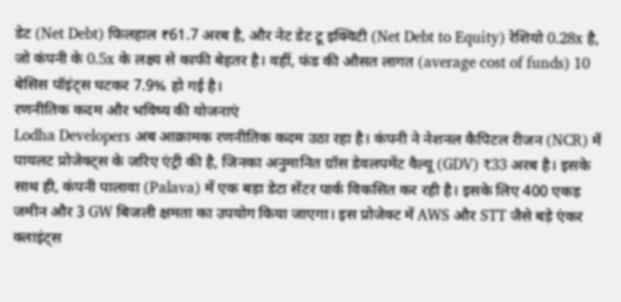डेट (Net Debt) फिलहाल ₹61.7 अरब है, और नेट डेट टू इक्विटी (Net Debt to Equity) रेशियो 0.28x है, जो कंपनी के 0.5x के लक्ष्य से काफी बेहतर है। वहीं, फंड की औसत लागत (average cost of funds) 10 बेसिस पॉइंट्स घटकर 7.9% हो गई है।
रणनीतिक कदम और भविष्य की योजनाएं
Lodha Developers अब आक्रामक रणनीतिक कदम उठा रहा है। कंपनी ने नेशनल कैपिटल रीजन (NCR) में पायलट प्रोजेक्ट्स के जरिए एंट्री की है, जिनका अनुमानित ग्रॉस डेवलपमेंट वैल्यू (GDV) ₹33 अरब है। इसके साथ ही, कंपनी पालावा (Palava) में एक बड़ा डेटा सेंटर पार्क विकसित कर रही है। इसके लिए 400 एकड़ जमीन और 3 GW बिजली क्षमता का उपयोग किया जाएगा। इस प्रोजेक्ट में AWS और STT जैसे बड़े एंकर क्लाइंट्स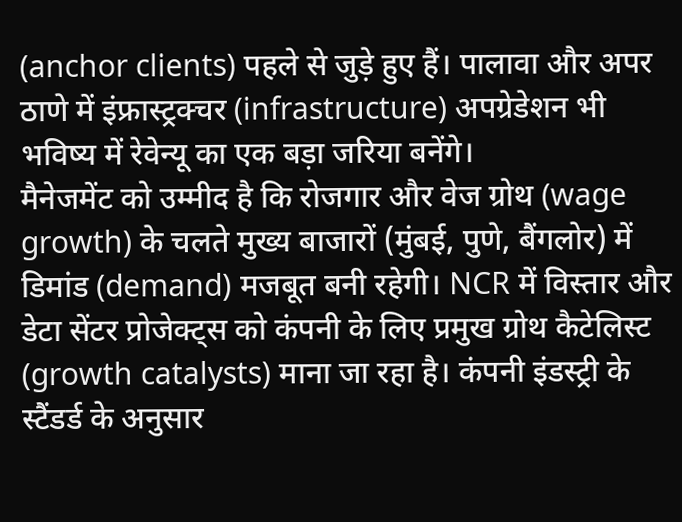(anchor clients) पहले से जुड़े हुए हैं। पालावा और अपर ठाणे में इंफ्रास्ट्रक्चर (infrastructure) अपग्रेडेशन भी भविष्य में रेवेन्यू का एक बड़ा जरिया बनेंगे।
मैनेजमेंट को उम्मीद है कि रोजगार और वेज ग्रोथ (wage growth) के चलते मुख्य बाजारों (मुंबई, पुणे, बैंगलोर) में डिमांड (demand) मजबूत बनी रहेगी। NCR में विस्तार और डेटा सेंटर प्रोजेक्ट्स को कंपनी के लिए प्रमुख ग्रोथ कैटेलिस्ट (growth catalysts) माना जा रहा है। कंपनी इंडस्ट्री के स्टैंडर्ड के अनुसार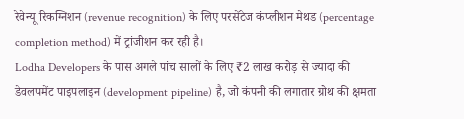रेवेन्यू रिकग्निशन (revenue recognition) के लिए परसेंटेज कंप्लीशन मेथड (percentage completion method) में ट्रांजीशन कर रही है।
Lodha Developers के पास अगले पांच सालों के लिए ₹2 लाख करोड़ से ज्यादा की डेवलपमेंट पाइपलाइन (development pipeline) है, जो कंपनी की लगातार ग्रोथ की क्षमता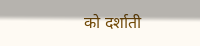को दर्शाती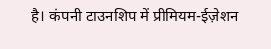है। कंपनी टाउनशिप में प्रीमियम-ईज़ेशन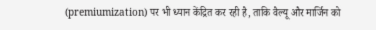(premiumization) पर भी ध्यान केंद्रित कर रही है, ताकि वैल्यू और मार्जिन को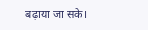बढ़ाया जा सके।